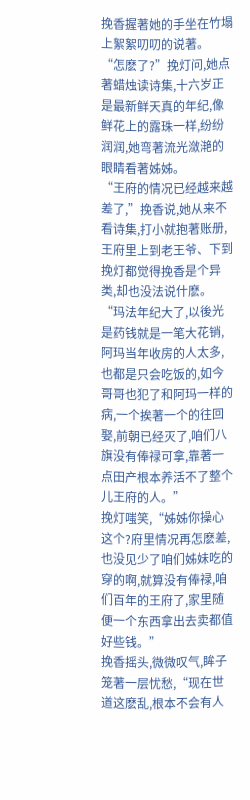挽香握著她的手坐在竹塌上絮絮叨叨的说著。
“怎麽了?”挽灯问,她点著蜡烛读诗集,十六岁正是最新鲜天真的年纪,像鲜花上的露珠一样,纷纷润润,她弯著流光潋滟的眼睛看著姊姊。
“王府的情况已经越来越差了,”挽香说,她从来不看诗集,打小就抱著账册,王府里上到老王爷、下到挽灯都觉得挽香是个异类,却也没法说什麽。
“玛法年纪大了,以後光是药钱就是一笔大花销,阿玛当年收房的人太多,也都是只会吃饭的,如今哥哥也犯了和阿玛一样的病,一个挨著一个的往回娶,前朝已经灭了,咱们八旗没有俸禄可拿,靠著一点田产根本养活不了整个儿王府的人。”
挽灯嗤笑,“姊姊你操心这个?府里情况再怎麽差,也没见少了咱们姊妹吃的穿的啊,就算没有俸禄,咱们百年的王府了,家里随便一个东西拿出去卖都值好些钱。”
挽香摇头,微微叹气,眸子笼著一层忧愁,“现在世道这麽乱,根本不会有人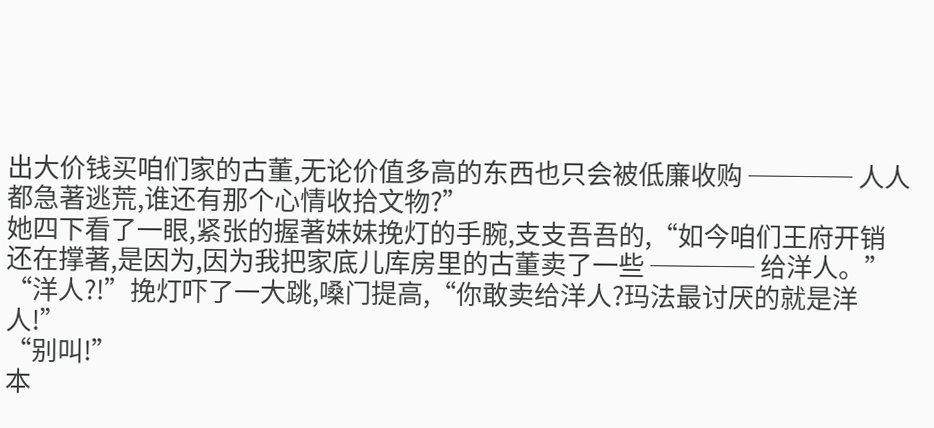出大价钱买咱们家的古董,无论价值多高的东西也只会被低廉收购 ──── 人人都急著逃荒,谁还有那个心情收拾文物?”
她四下看了一眼,紧张的握著妹妹挽灯的手腕,支支吾吾的,“如今咱们王府开销还在撑著,是因为,因为我把家底儿库房里的古董卖了一些 ──── 给洋人。”
“洋人?!”挽灯吓了一大跳,嗓门提高,“你敢卖给洋人?玛法最讨厌的就是洋人!”
“别叫!”
本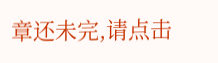章还未完,请点击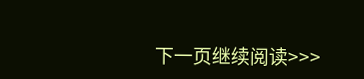下一页继续阅读>>>